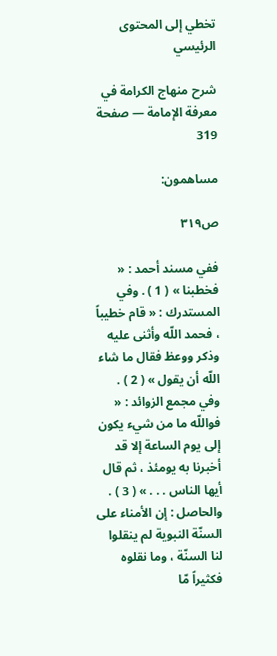تخطي إلى المحتوى الرئيسي

شرح منهاج الكرامة في معرفة الإمامة — صفحة 319

مساهمون:

ص٣١٩

ففي مسند أحمد : « فخطبنا » ( 1 ) . وفي المستدرك : « قام خطيباً ، فحمد اللّه وأثنى عليه وذكر ووعظ فقال ما شاء اللّه أن يقول » ( 2 ) . وفي مجمع الزوائد : « فواللّه ما من شيء يكون إلى يوم الساعة إلا قد أخبرنا به يومئذ ، ثم قال أيها الناس . . . » ( 3 ) . والحاصل : إن الأمناء على السنّة النبوية لم ينقلوا لنا السنّة ، وما نقلوه فكثيراً مّا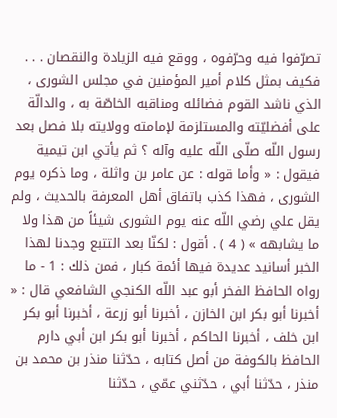تصرّفوا فيه وحرّفوه ، ووقع فيه الزيادة والنقصان . . . فكيف بمثل كلام أمير المؤمنين في مجلس الشورى ، الذي ناشد القوم فضائله ومناقبه الخاصّة به ، والدالّة على أفضليّته والمستلزمة لإمامته وولايته بلا فصل بعد رسول اللّه صلّى اللّه عليه وآله ؟ ثم يأتي ابن تيمية فيقول : « وأما قوله : عن عامر بن واثلة ، وما ذكره يوم الشورى ، فهذا كذب باتفاق أهل المعرفة بالحديث ، ولم يقل علي رضي اللّه عنه يوم الشورى شيئاً من هذا ولا ما يشابهه » ( 4 ) . أقول : لكنّا بعد التتبع وجدنا لهذا الخبر أسانيد عديدة فيها أئمة كبار ، فمن ذلك : 1 - ما رواه الحافظ الفخر أبو عبد اللّه الكنجي الشافعي قال : « أخبرنا أبو بكر ابن الخازن ، أخبرنا أبو زرعة ، أخبرنا أبو بكر ابن خلف ، أخبرنا الحاكم ، أخبرنا أبو بكر ابن أبي دارم الحافظ بالكوفة من أصل كتابه ، حدّثنا منذر بن محمد بن منذر ، حدّثنا أبي ، حدّثني عمّي ، حدّثنا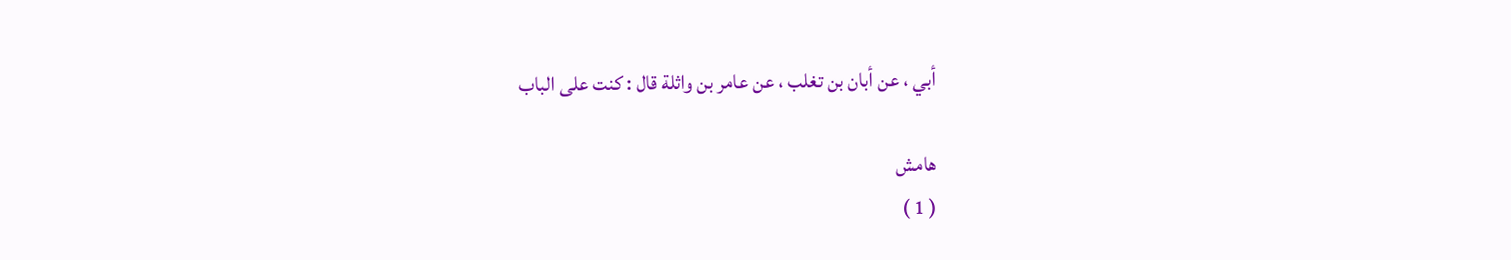أبي ، عن أبان بن تغلب ، عن عامر بن واثلة قال : كنت على الباب

هامش
( 1 )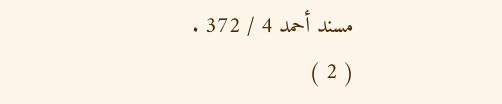مسند أحمد 4 / 372 .
( 2 )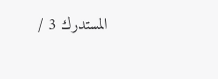المستدرك 3 /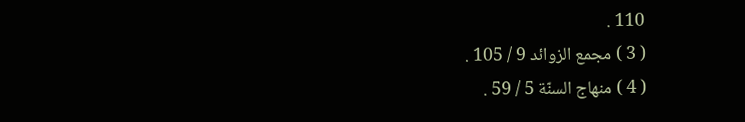110 .
( 3 ) مجمع الزوائد 9 / 105 .
( 4 ) منهاج السنّة 5 / 59 .